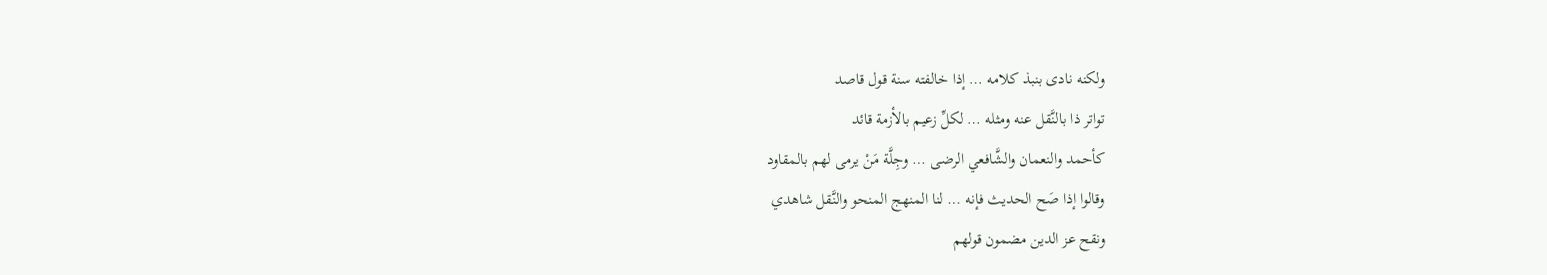ولكنه نادى بنبذ كلامه … إذا خالفته سنة قول قاصد
تواتر ذا بالنَّقل عنه ومثله … لكلِّ زعيم بالأزمة قائد
كأحمد والنعمان والشَّافعي الرضى … وجِلَّة مَنْ يرمى لهم بالمقاود
وقالوا إذا صَح الحديث فإنه … لنا المنهج المنحو والنَّقل شاهدي
ونقح عز الدين مضمون قولهم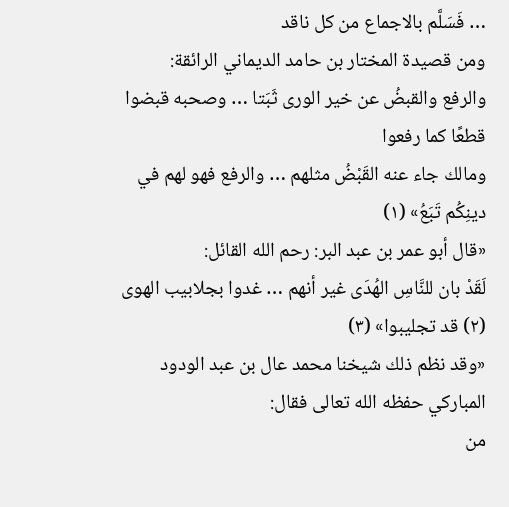… فَسَلَّم بالاجماع من كل ناقد
ومن قصيدة المختار بن حامد الديماني الرائقة:
والرفع والقبضُ عن خير الورى ثَبَتا … وصحبه قبضوا قطعًا كما رفعوا
ومالك جاء عنه القَبْضُ مثلهم … والرفع فهو لهم في دينِكُم تَبَعُ» (١)
«قال أبو عمر بن عبد البر: رحم الله القائل:
لَقَدْ بان للنَّاسِ الهُدَى غير أنهم … غدوا بجلابيب الهوى (٢) قد تجليبوا» (٣)
«وقد نظم ذلك شيخنا محمد عال بن عبد الودود المباركي حفظه الله تعالى فقال:
من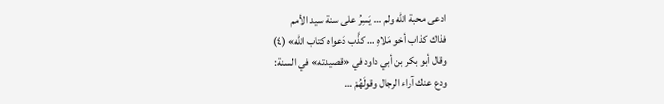ادعى محبة الله ولم … يَسِرُ على سنة سيد الأمم
فذاك كذاب أخو مَلاهِ … كذَّب دَعواه كتاب الله» (٤)
وقال أبو بكر بن أبي داود في «قصيدته» في السنة:
ودع عنك آراء الرجال وقولَهُمْ …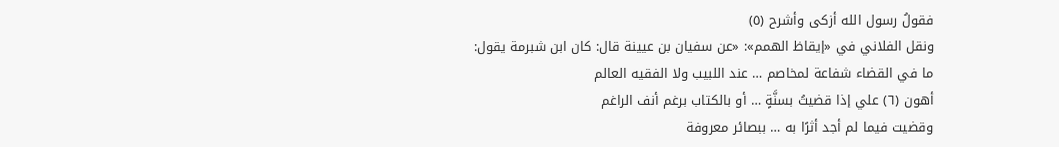فقولُ رسول الله أزكى وأشرح (٥)
ونقل الفلاني في «إيقاظ الهمم»: «عن سفيان بن عيينة قال: كان ابن شبرمة يقول:
ما في القضاء شفاعة لمخاصم … عند اللبيب ولا الفقيه العالم
أهون (٦) علي إذا قضيتُ بسنَّةٍ … أو بالكتاب برغم أنف الراغم
وقضيت فيما لم أجد أثرًا به … ببصائر معروفة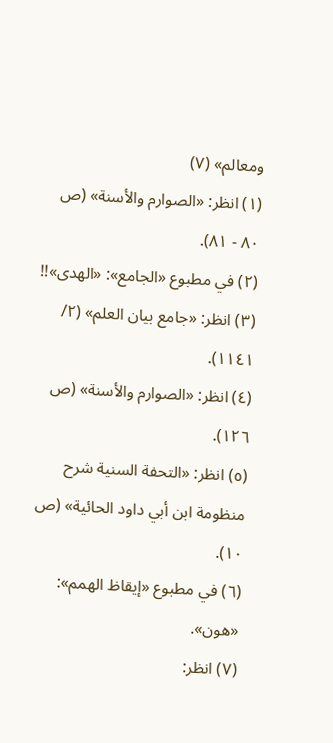ومعالم» (٧)
(١) انظر: «الصوارم والأسنة» (ص ٨٠ - ٨١).
(٢) في مطبوع «الجامع»: «الهدى»!!
(٣) انظر: «جامع بيان العلم» (٢/ ١١٤١).
(٤) انظر: «الصوارم والأسنة» (ص ١٢٦).
(٥) انظر: «التحفة السنية شرح منظومة ابن أبي داود الحائية» (ص ١٠).
(٦) في مطبوع «إيقاظ الهمم»: «هون».
(٧) انظر: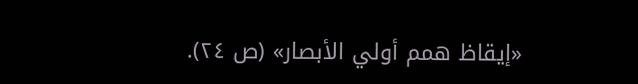«إيقاظ همم أولي الأبصار» (ص ٢٤).